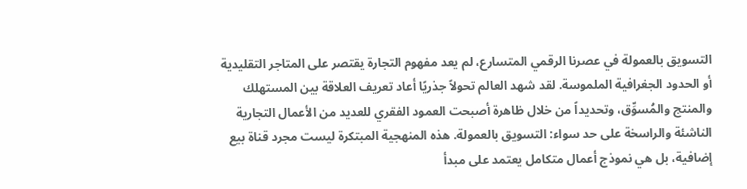التسويق بالعمولة في عصرنا الرقمي المتسارع، لم يعد مفهوم التجارة يقتصر على المتاجر التقليدية أو الحدود الجغرافية الملموسة. لقد شهد العالم تحولاً جذريًا أعاد تعريف العلاقة بين المستهلك والمنتج والمُسوِّق، وتحديداً من خلال ظاهرة أصبحت العمود الفقري للعديد من الأعمال التجارية الناشئة والراسخة على حد سواء: التسويق بالعمولة. هذه المنهجية المبتكرة ليست مجرد قناة بيع إضافية، بل هي نموذج أعمال متكامل يعتمد على مبدأ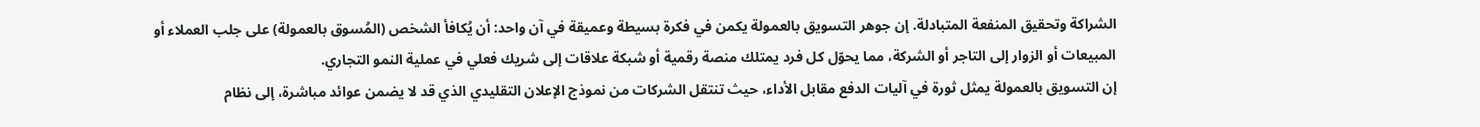الشراكة وتحقيق المنفعة المتبادلة. إن جوهر التسويق بالعمولة يكمن في فكرة بسيطة وعميقة في آن واحد: أن يُكافأ الشخص (المُسوق بالعمولة) على جلب العملاء أو المبيعات أو الزوار إلى التاجر أو الشركة، مما يحوّل كل فرد يمتلك منصة رقمية أو شبكة علاقات إلى شريك فعلي في عملية النمو التجاري.
إن التسويق بالعمولة يمثل ثورة في آليات الدفع مقابل الأداء، حيث تنتقل الشركات من نموذج الإعلان التقليدي الذي قد لا يضمن عوائد مباشرة، إلى نظام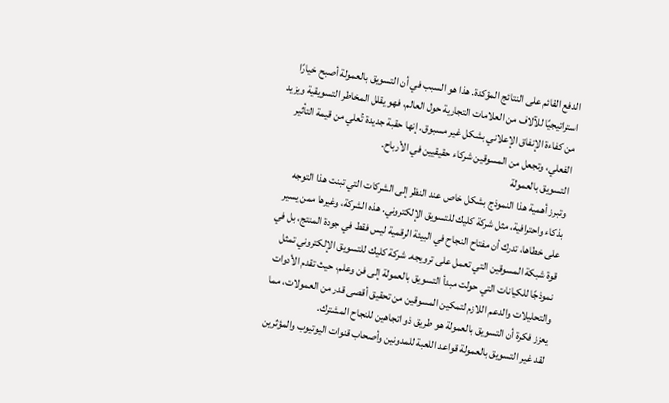الدفع القائم على النتائج المؤكدة. هذا هو السبب في أن التسويق بالعمولة أصبح خيارًا استراتيجيًا للآلاف من العلامات التجارية حول العالم، فهو يقلل المخاطر التسويقية ويزيد من كفاءة الإنفاق الإعلاني بشكل غير مسبوق. إنها حقبة جديدة تُعلي من قيمة التأثير الفعلي، وتجعل من المسوقين شركاء حقيقيين في الأرباح.
التسويق بالعمولة
وتبرز أهمية هذا النموذج بشكل خاص عند النظر إلى الشركات التي تبنت هذا التوجه بذكاء واحترافية، مثل شركة كليك للتسويق الإلكتروني. هذه الشركة، وغيرها ممن يسير على خطاها، تدرك أن مفتاح النجاح في البيئة الرقمية ليس فقط في جودة المنتج، بل في قوة شبكة المسوقين التي تعمل على ترويجه. شركة كليك للتسويق الإلكتروني تمثل نموذجًا للكيانات التي حولت مبدأ التسويق بالعمولة إلى فن وعلم، حيث تقدم الأدوات والتحليلات والدعم اللازم لتمكين المسوقين من تحقيق أقصى قدر من العمولات، مما يعزز فكرة أن التسويق بالعمولة هو طريق ذو اتجاهين للنجاح المشترك.
لقد غير التسويق بالعمولة قواعد اللعبة للمدونين وأصحاب قنوات اليوتيوب والمؤثرين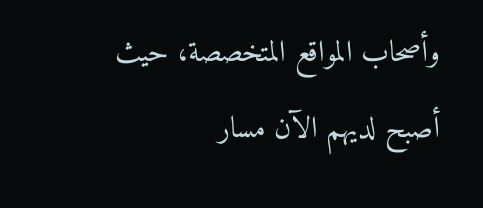وأصحاب المواقع المتخصصة، حيث أصبح لديهم الآن مسار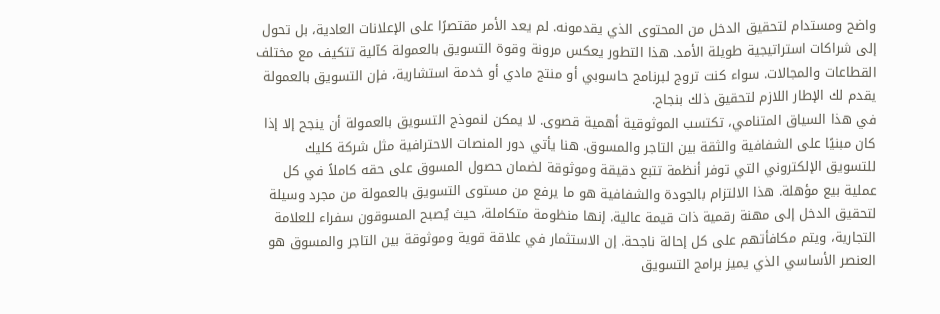واضح ومستدام لتحقيق الدخل من المحتوى الذي يقدمونه. لم يعد الأمر مقتصرًا على الإعلانات العادية، بل تحول إلى شراكات استراتيجية طويلة الأمد. هذا التطور يعكس مرونة وقوة التسويق بالعمولة كآلية تتكيف مع مختلف القطاعات والمجالات. سواء كنت تروج لبرنامج حاسوبي أو منتج مادي أو خدمة استشارية، فإن التسويق بالعمولة يقدم لك الإطار اللازم لتحقيق ذلك بنجاح.
في هذا السياق المتنامي، تكتسب الموثوقية أهمية قصوى. لا يمكن لنموذج التسويق بالعمولة أن ينجح إلا إذا كان مبنيًا على الشفافية والثقة بين التاجر والمسوق. هنا يأتي دور المنصات الاحترافية مثل شركة كليك للتسويق الإلكتروني التي توفر أنظمة تتبع دقيقة وموثوقة لضمان حصول المسوق على حقه كاملاً في كل عملية بيع مؤهلة. هذا الالتزام بالجودة والشفافية هو ما يرفع من مستوى التسويق بالعمولة من مجرد وسيلة لتحقيق الدخل إلى مهنة رقمية ذات قيمة عالية. إنها منظومة متكاملة، حيث يُصبح المسوقون سفراء للعلامة التجارية، ويتم مكافأتهم على كل إحالة ناجحة. إن الاستثمار في علاقة قوية وموثوقة بين التاجر والمسوق هو العنصر الأساسي الذي يميز برامج التسويق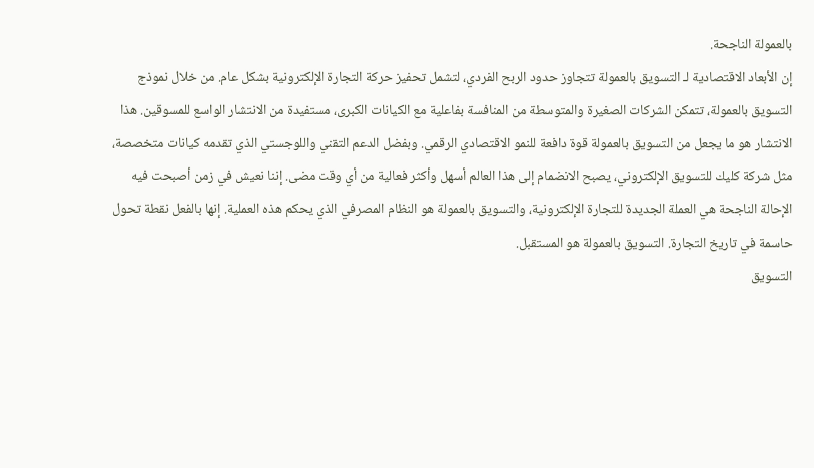بالعمولة الناجحة.
إن الأبعاد الاقتصادية لـ التسويق بالعمولة تتجاوز حدود الربح الفردي، لتشمل تحفيز حركة التجارة الإلكترونية بشكل عام. من خلال نموذج التسويق بالعمولة، تتمكن الشركات الصغيرة والمتوسطة من المنافسة بفاعلية مع الكيانات الكبرى، مستفيدة من الانتشار الواسع للمسوقين. هذا الانتشار هو ما يجعل من التسويق بالعمولة قوة دافعة للنمو الاقتصادي الرقمي. وبفضل الدعم التقني واللوجستي الذي تقدمه كيانات متخصصة، مثل شركة كليك للتسويق الإلكتروني، يصبح الانضمام إلى هذا العالم أسهل وأكثر فعالية من أي وقت مضى. إننا نعيش في زمن أصبحت فيه الإحالة الناجحة هي العملة الجديدة للتجارة الإلكترونية، والتسويق بالعمولة هو النظام المصرفي الذي يحكم هذه العملية. إنها بالفعل نقطة تحول حاسمة في تاريخ التجارة. التسويق بالعمولة هو المستقبل.
التسويق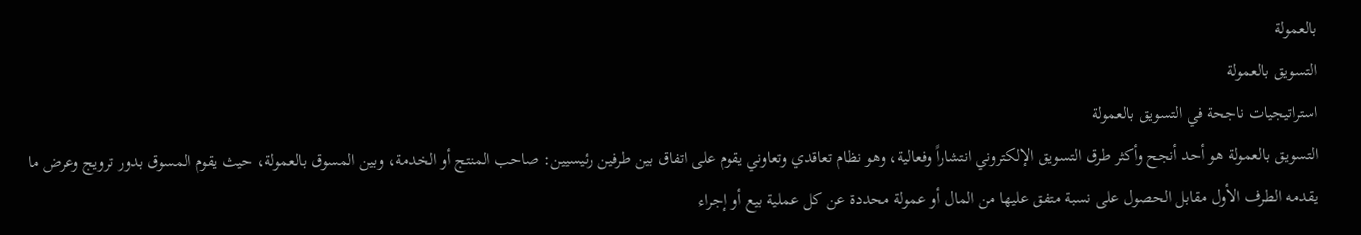بالعمولة
التسويق بالعمولة
استراتيجيات ناجحة في التسويق بالعمولة
التسويق بالعمولة هو أحد أنجح وأكثر طرق التسويق الإلكتروني انتشاراً وفعالية، وهو نظام تعاقدي وتعاوني يقوم على اتفاق بين طرفين رئيسيين: صاحب المنتج أو الخدمة، وبين المسوق بالعمولة، حيث يقوم المسوق بدور ترويج وعرض ما يقدمه الطرف الأول مقابل الحصول على نسبة متفق عليها من المال أو عمولة محددة عن كل عملية بيع أو إجراء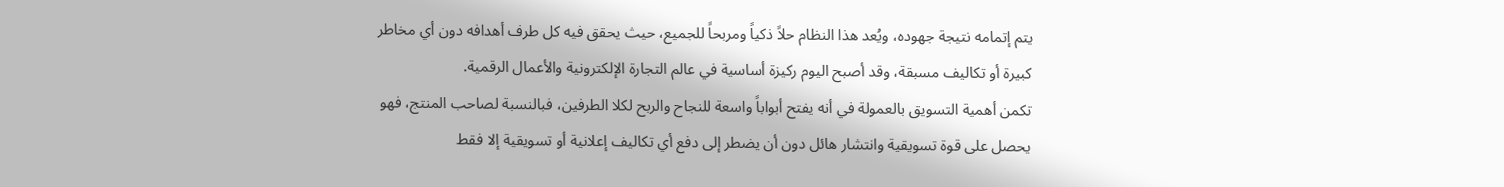يتم إتمامه نتيجة جهوده، ويُعد هذا النظام حلاً ذكياً ومربحاً للجميع، حيث يحقق فيه كل طرف أهدافه دون أي مخاطر كبيرة أو تكاليف مسبقة، وقد أصبح اليوم ركيزة أساسية في عالم التجارة الإلكترونية والأعمال الرقمية.
تكمن أهمية التسويق بالعمولة في أنه يفتح أبواباً واسعة للنجاح والربح لكلا الطرفين، فبالنسبة لصاحب المنتج، فهو يحصل على قوة تسويقية وانتشار هائل دون أن يضطر إلى دفع أي تكاليف إعلانية أو تسويقية إلا فقط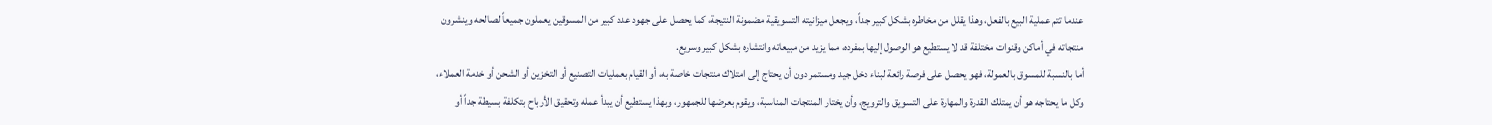عندما تتم عملية البيع بالفعل، وهذا يقلل من مخاطره بشكل كبير جداً، ويجعل ميزانيته التسويقية مضمونة النتيجة، كما يحصل على جهود عدد كبير من المسوقين يعملون جميعاً لصالحه وينشرون منتجاته في أماكن وقنوات مختلفة قد لا يستطيع هو الوصول إليها بمفرده، مما يزيد من مبيعاته وانتشاره بشكل كبير وسريع.
أما بالنسبة للمسوق بالعمولة، فهو يحصل على فرصة رائعة لبناء دخل جيد ومستمر دون أن يحتاج إلى امتلاك منتجات خاصة به، أو القيام بعمليات التصنيع أو التخزين أو الشحن أو خدمة العملاء، وكل ما يحتاجه هو أن يمتلك القدرة والمهارة على التسويق والترويج، وأن يختار المنتجات المناسبة، ويقوم بعرضها للجمهور، وبهذا يستطيع أن يبدأ عمله وتحقيق الأرباح بتكلفة بسيطة جداً أو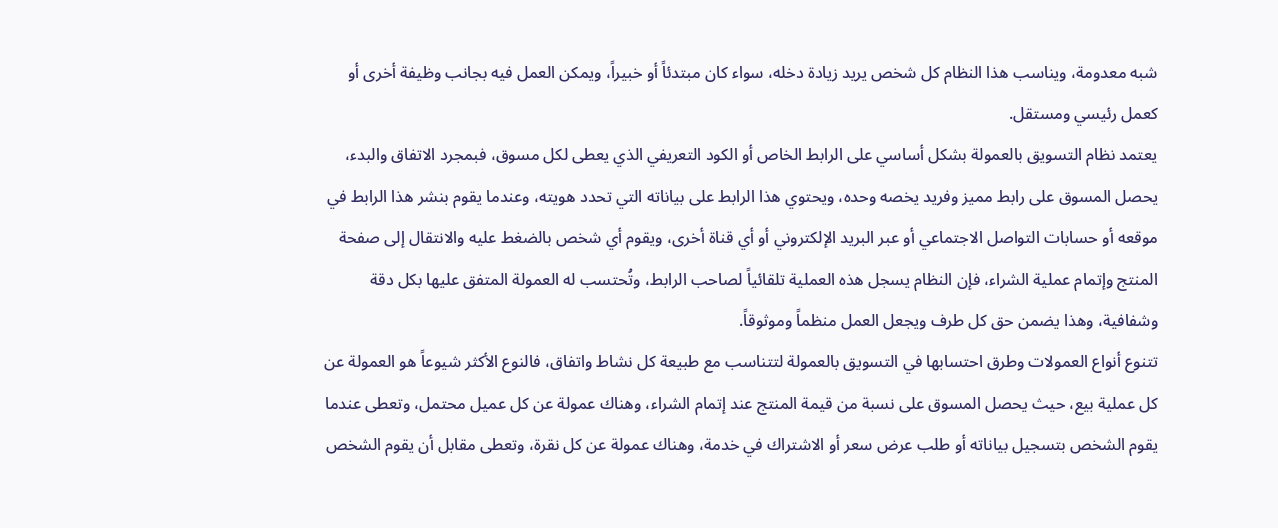شبه معدومة، ويناسب هذا النظام كل شخص يريد زيادة دخله، سواء كان مبتدئاً أو خبيراً، ويمكن العمل فيه بجانب وظيفة أخرى أو كعمل رئيسي ومستقل.
يعتمد نظام التسويق بالعمولة بشكل أساسي على الرابط الخاص أو الكود التعريفي الذي يعطى لكل مسوق، فبمجرد الاتفاق والبدء، يحصل المسوق على رابط مميز وفريد يخصه وحده، ويحتوي هذا الرابط على بياناته التي تحدد هويته، وعندما يقوم بنشر هذا الرابط في موقعه أو حسابات التواصل الاجتماعي أو عبر البريد الإلكتروني أو أي قناة أخرى، ويقوم أي شخص بالضغط عليه والانتقال إلى صفحة المنتج وإتمام عملية الشراء، فإن النظام يسجل هذه العملية تلقائياً لصاحب الرابط، وتُحتسب له العمولة المتفق عليها بكل دقة وشفافية، وهذا يضمن حق كل طرف ويجعل العمل منظماً وموثوقاً.
تتنوع أنواع العمولات وطرق احتسابها في التسويق بالعمولة لتتناسب مع طبيعة كل نشاط واتفاق، فالنوع الأكثر شيوعاً هو العمولة عن كل عملية بيع، حيث يحصل المسوق على نسبة من قيمة المنتج عند إتمام الشراء، وهناك عمولة عن كل عميل محتمل، وتعطى عندما يقوم الشخص بتسجيل بياناته أو طلب عرض سعر أو الاشتراك في خدمة، وهناك عمولة عن كل نقرة، وتعطى مقابل أن يقوم الشخص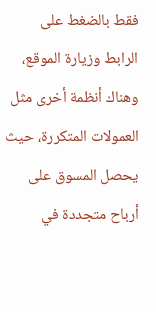فقط بالضغط على الرابط وزيارة الموقع، وهناك أنظمة أخرى مثل العمولات المتكررة، حيث يحصل المسوق على أرباح متجددة في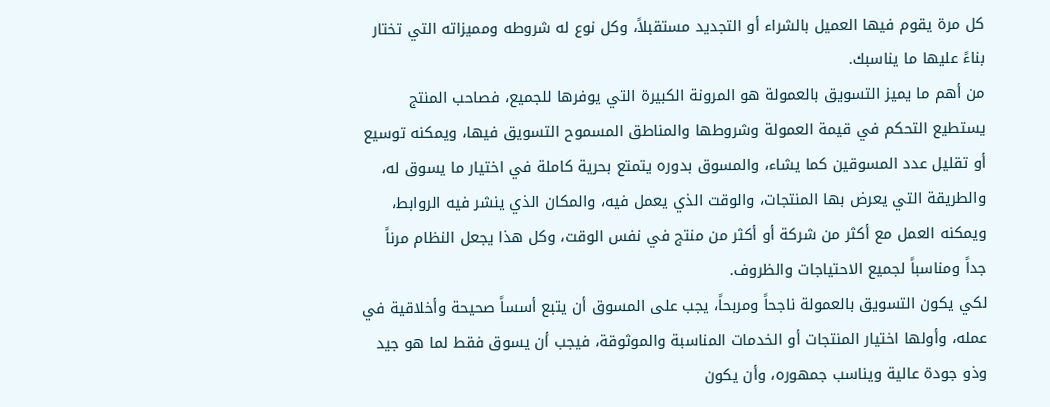كل مرة يقوم فيها العميل بالشراء أو التجديد مستقبلاً، وكل نوع له شروطه ومميزاته التي تختار بناءً عليها ما يناسبك.
من أهم ما يميز التسويق بالعمولة هو المرونة الكبيرة التي يوفرها للجميع، فصاحب المنتج يستطيع التحكم في قيمة العمولة وشروطها والمناطق المسموح التسويق فيها، ويمكنه توسيع أو تقليل عدد المسوقين كما يشاء، والمسوق بدوره يتمتع بحرية كاملة في اختيار ما يسوق له، والطريقة التي يعرض بها المنتجات، والوقت الذي يعمل فيه، والمكان الذي ينشر فيه الروابط، ويمكنه العمل مع أكثر من شركة أو أكثر من منتج في نفس الوقت، وكل هذا يجعل النظام مرناً جداً ومناسباً لجميع الاحتياجات والظروف.
لكي يكون التسويق بالعمولة ناجحاً ومربحاً، يجب على المسوق أن يتبع أسساً صحيحة وأخلاقية في عمله، وأولها اختيار المنتجات أو الخدمات المناسبة والموثوقة، فيجب أن يسوق فقط لما هو جيد وذو جودة عالية ويناسب جمهوره، وأن يكون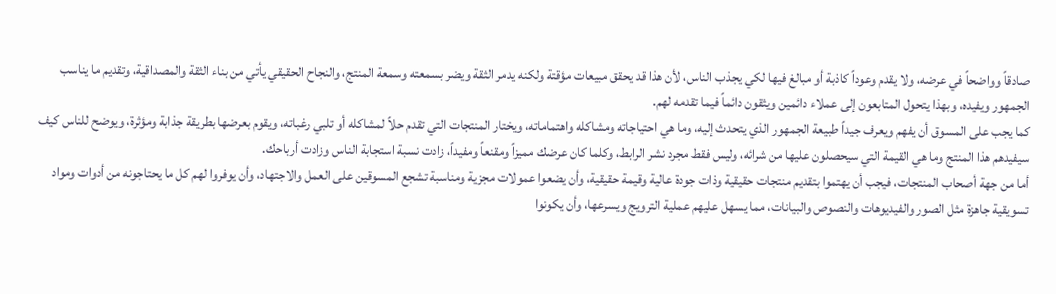صادقاً وواضحاً في عرضه، ولا يقدم وعوداً كاذبة أو مبالغ فيها لكي يجذب الناس، لأن هذا قد يحقق مبيعات مؤقتة ولكنه يدمر الثقة ويضر بسمعته وسمعة المنتج، والنجاح الحقيقي يأتي من بناء الثقة والمصداقية، وتقديم ما يناسب الجمهور ويفيده، وبهذا يتحول المتابعون إلى عملاء دائمين ويثقون دائماً فيما تقدمه لهم.
كما يجب على المسوق أن يفهم ويعرف جيداً طبيعة الجمهور الذي يتحدث إليه، وما هي احتياجاته ومشاكله واهتماماته، ويختار المنتجات التي تقدم حلاً لمشاكله أو تلبي رغباته، ويقوم بعرضها بطريقة جذابة ومؤثرة، ويوضح للناس كيف سيفيدهم هذا المنتج وما هي القيمة التي سيحصلون عليها من شرائه، وليس فقط مجرد نشر الرابط، وكلما كان عرضك مميزاً ومقنعاً ومفيداً، زادت نسبة استجابة الناس وزادت أرباحك.
أما من جهة أصحاب المنتجات، فيجب أن يهتموا بتقديم منتجات حقيقية وذات جودة عالية وقيمة حقيقية، وأن يضعوا عمولات مجزية ومناسبة تشجع المسوقين على العمل والاجتهاد، وأن يوفروا لهم كل ما يحتاجونه من أدوات ومواد تسويقية جاهزة مثل الصور والفيديوهات والنصوص والبيانات، مما يسهل عليهم عملية الترويج ويسرعها، وأن يكونوا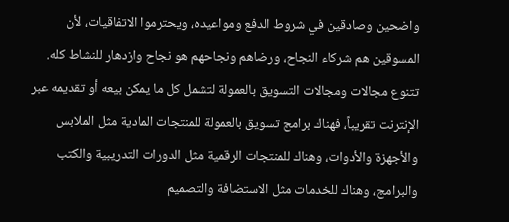واضحين وصادقين في شروط الدفع ومواعيده، ويحترموا الاتفاقيات، لأن المسوقين هم شركاء النجاح، ورضاهم ونجاحهم هو نجاح وازدهار للنشاط كله.
تتنوع مجالات ومجالات التسويق بالعمولة لتشمل كل ما يمكن بيعه أو تقديمه عبر الإنترنت تقريباً، فهناك برامج تسويق بالعمولة للمنتجات المادية مثل الملابس والأجهزة والأدوات، وهناك للمنتجات الرقمية مثل الدورات التدريبية والكتب والبرامج، وهناك للخدمات مثل الاستضافة والتصميم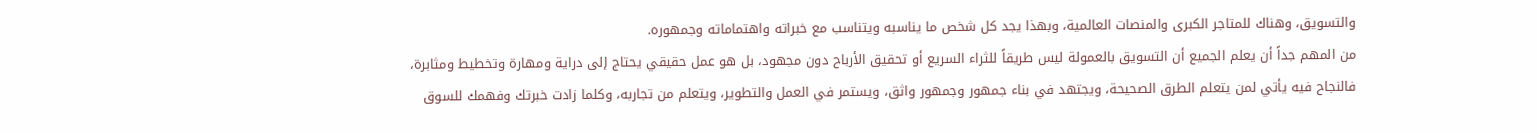والتسويق، وهناك للمتاجر الكبرى والمنصات العالمية، وبهذا يجد كل شخص ما يناسبه ويتناسب مع خبراته واهتماماته وجمهوره.
من المهم جداً أن يعلم الجميع أن التسويق بالعمولة ليس طريقاً للثراء السريع أو تحقيق الأرباح دون مجهود، بل هو عمل حقيقي يحتاج إلى دراية ومهارة وتخطيط ومثابرة، فالنجاح فيه يأتي لمن يتعلم الطرق الصحيحة، ويجتهد في بناء جمهور وجمهور واثق، ويستمر في العمل والتطوير، ويتعلم من تجاربه، وكلما زادت خبرتك وفهمك للسوق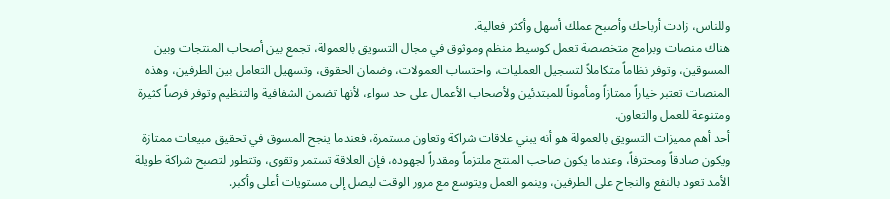وللناس، زادت أرباحك وأصبح عملك أسهل وأكثر فعالية.
هناك منصات وبرامج متخصصة تعمل كوسيط منظم وموثوق في مجال التسويق بالعمولة، تجمع بين أصحاب المنتجات وبين المسوقين، وتوفر نظاماً متكاملاً لتسجيل العمليات، واحتساب العمولات، وضمان الحقوق، وتسهيل التعامل بين الطرفين، وهذه المنصات تعتبر خياراً ممتازاً ومأموناً للمبتدئين ولأصحاب الأعمال على حد سواء، لأنها تضمن الشفافية والتنظيم وتوفر فرصاً كثيرة ومتنوعة للعمل والتعاون.
أحد أهم مميزات التسويق بالعمولة هو أنه يبني علاقات شراكة وتعاون مستمرة، فعندما ينجح المسوق في تحقيق مبيعات ممتازة ويكون صادقاً ومحترفاً، وعندما يكون صاحب المنتج ملتزماً ومقدراً لجهوده، فإن العلاقة تستمر وتقوى، وتتطور لتصبح شراكة طويلة الأمد تعود بالنفع والنجاح على الطرفين، وينمو العمل ويتوسع مع مرور الوقت ليصل إلى مستويات أعلى وأكبر.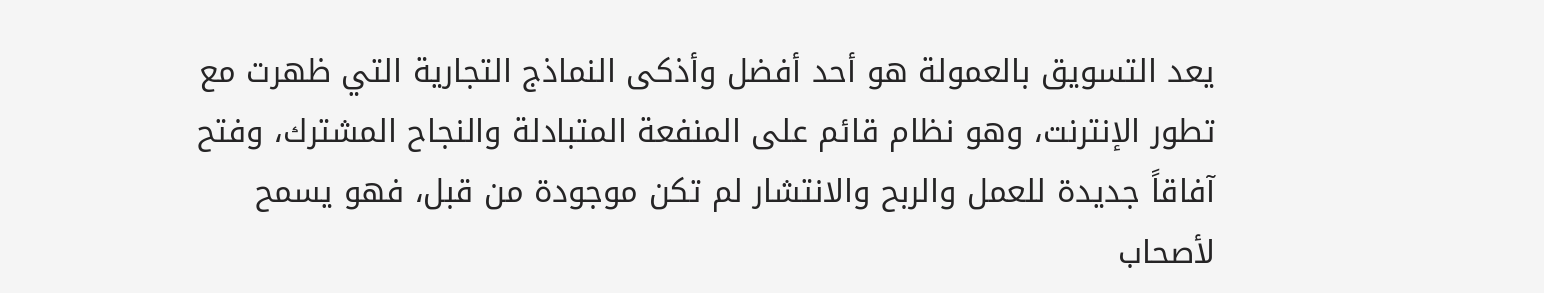يعد التسويق بالعمولة هو أحد أفضل وأذكى النماذج التجارية التي ظهرت مع تطور الإنترنت، وهو نظام قائم على المنفعة المتبادلة والنجاح المشترك، وفتح آفاقاً جديدة للعمل والربح والانتشار لم تكن موجودة من قبل، فهو يسمح لأصحاب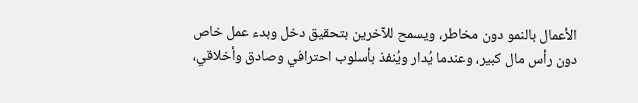الأعمال بالنمو دون مخاطر، ويسمح للآخرين بتحقيق دخل وبدء عمل خاص دون رأس مال كبير، وعندما يُدار ويُنفذ بأسلوب احترافي وصادق وأخلاقي،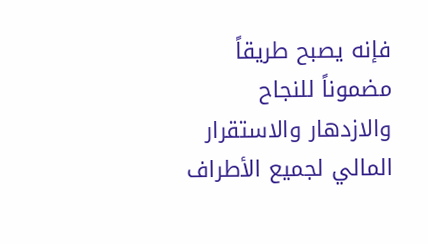فإنه يصبح طريقاً مضموناً للنجاح والازدهار والاستقرار المالي لجميع الأطراف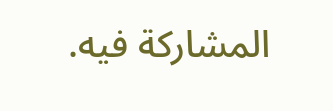المشاركة فيه.